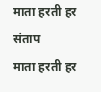माता हरती हर संताप
माता हरती हर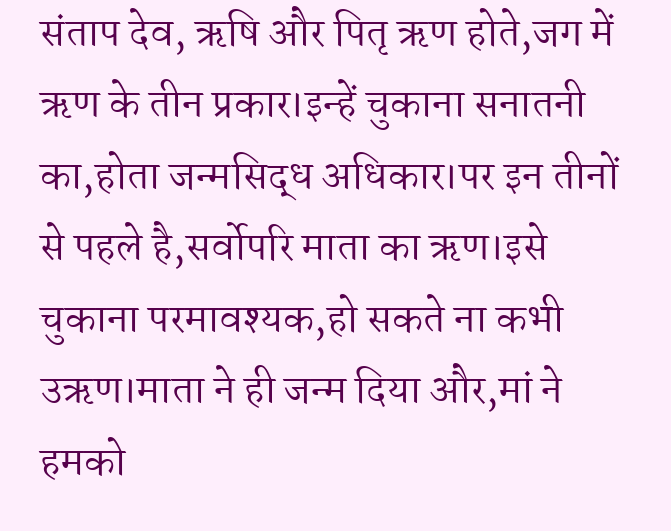संताप देव, ऋषि और पितृ ऋण होते,जग में ऋण के तीन प्रकार।इन्हें चुकाना सनातनी का,होता जन्मसिद्ध अधिकार।पर इन तीनों से पहले है,सर्वोपरि माता का ऋण।इसे चुकाना परमावश्यक,हो सकते ना कभी उऋण।माता ने ही जन्म दिया और,मां ने हमको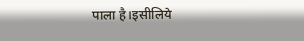पाला है।इसीलिये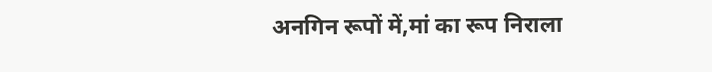अनगिन रूपों में,मां का रूप निराला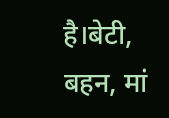है।बेटी, बहन, मां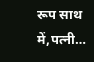रूप साथ में,पत्नी…